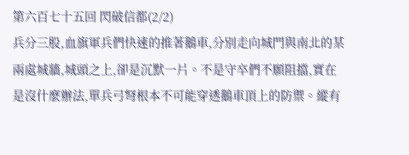第六百七十五回 閃破信都(2/2)
兵分三股,血旗軍兵們快速的推著鵝車,分別走向城門與南北的某兩處城牆,城頭之上,卻是沉默一片。不是守卒們不願阻擋,實在是沒什麼辦法,單兵弓弩根本不可能穿透鵝車頂上的防禦。縱有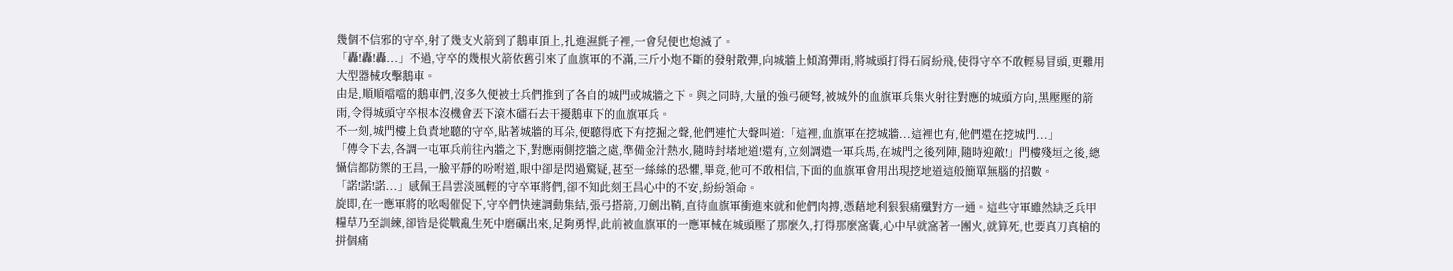幾個不信邪的守卒,射了幾支火箭到了鵝車頂上,扎進濕氈子裡,一會兒便也熄滅了。
「轟!轟!轟...」不過,守卒的幾根火箭依舊引來了血旗軍的不滿,三斤小炮不斷的發射散彈,向城牆上傾瀉彈雨,將城頭打得石屑紛飛,使得守卒不敢輕易冒頭,更難用大型器械攻擊鵝車。
由是,順順噹噹的鵝車們,沒多久便被士兵們推到了各自的城門或城牆之下。與之同時,大量的強弓硬弩,被城外的血旗軍兵集火射往對應的城頭方向,黑壓壓的箭雨,令得城頭守卒根本沒機會丟下滾木礌石去干擾鵝車下的血旗軍兵。
不一刻,城門樓上負責地聽的守卒,貼著城牆的耳朵,便聽得底下有挖掘之聲,他們連忙大聲叫道:「這裡,血旗軍在挖城牆...這裡也有,他們還在挖城門...」
「傳令下去,各調一屯軍兵前往內牆之下,對應兩側挖牆之處,準備金汁熱水,隨時封堵地道!還有,立刻調遣一軍兵馬,在城門之後列陣,隨時迎敵!」門樓殘垣之後,總懾信都防禦的王昌,一臉平靜的吩咐道,眼中卻是閃過驚疑,甚至一絲絲的恐懼,畢竟,他可不敢相信,下面的血旗軍會用出現挖地道這般簡單無腦的招數。
「諾!諾!諾...」感佩王昌雲淡風輕的守卒軍將們,卻不知此刻王昌心中的不安,紛紛領命。
旋即,在一應軍將的吆喝催促下,守卒們快速調動集結,張弓搭箭,刀劍出鞘,直待血旗軍衝進來就和他們肉搏,憑藉地利狠狠痛殲對方一通。這些守軍雖然缺乏兵甲糧草乃至訓練,卻皆是從戰亂生死中磨礪出來,足夠勇悍,此前被血旗軍的一應軍械在城頭壓了那麼久,打得那麼窩囊,心中早就窩著一團火,就算死,也要真刀真槍的拼個痛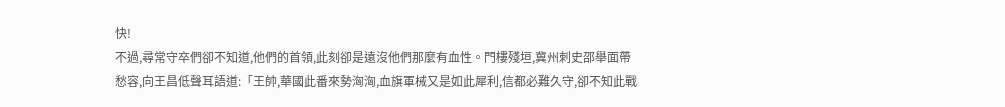快!
不過,尋常守卒們卻不知道,他們的首領,此刻卻是遠沒他們那麼有血性。門樓殘垣,冀州刺史邵舉面帶愁容,向王昌低聲耳語道:「王帥,華國此番來勢洶洶,血旗軍械又是如此犀利,信都必難久守,卻不知此戰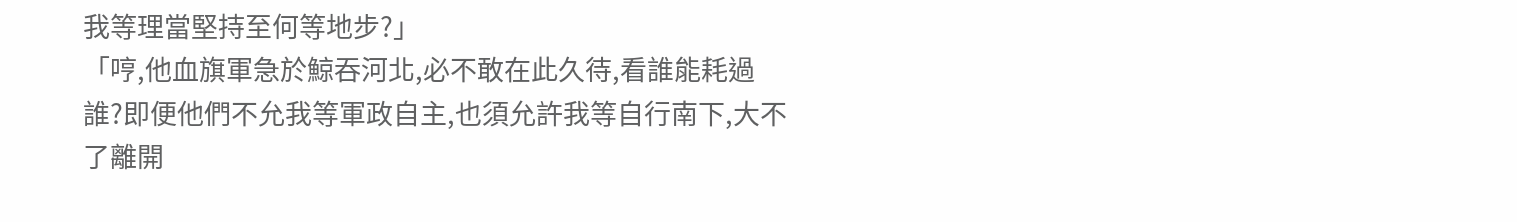我等理當堅持至何等地步?」
「哼,他血旗軍急於鯨吞河北,必不敢在此久待,看誰能耗過誰?即便他們不允我等軍政自主,也須允許我等自行南下,大不了離開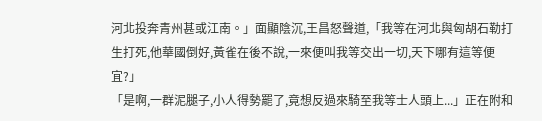河北投奔青州甚或江南。」面顯陰沉,王昌怒聲道,「我等在河北與匈胡石勒打生打死,他華國倒好,黃雀在後不說,一來便叫我等交出一切,天下哪有這等便宜?」
「是啊,一群泥腿子,小人得勢罷了,竟想反過來騎至我等士人頭上...」正在附和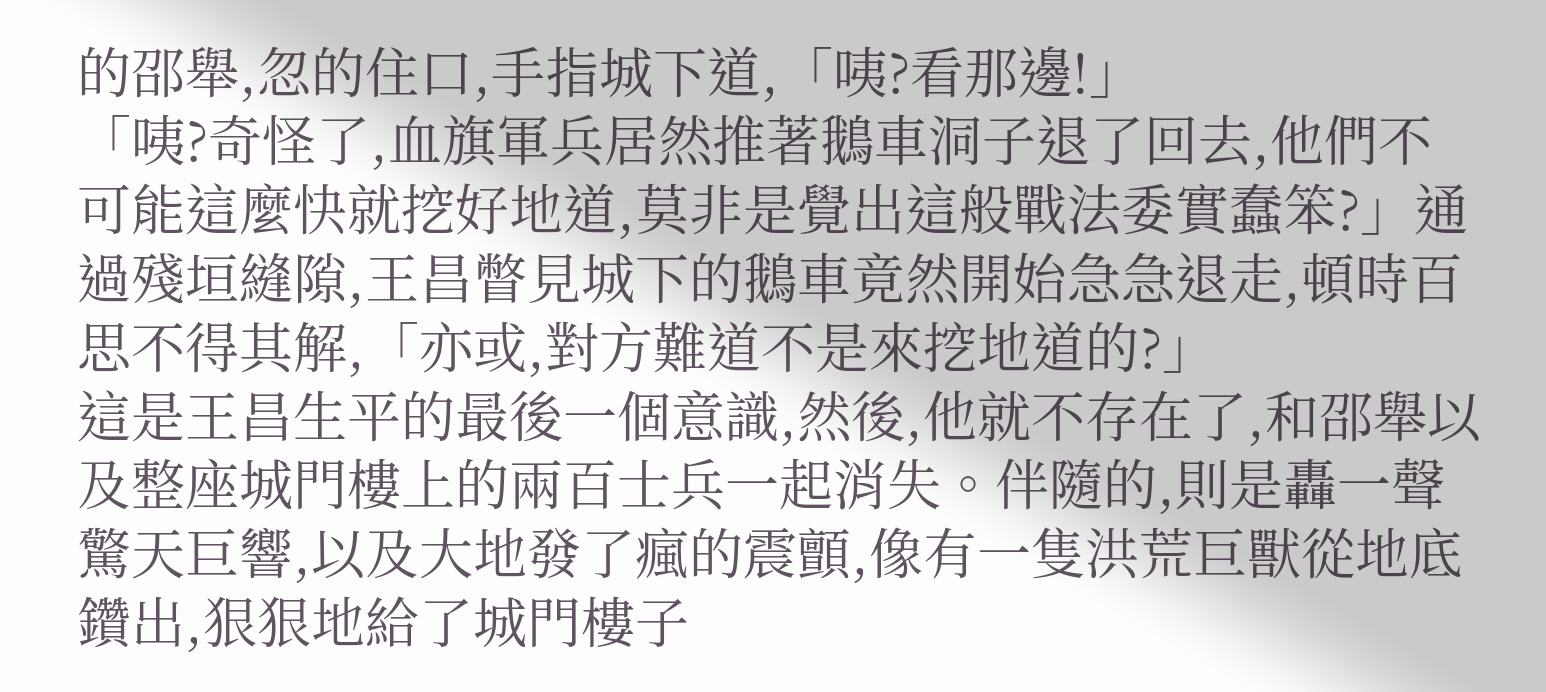的邵舉,忽的住口,手指城下道,「咦?看那邊!」
「咦?奇怪了,血旗軍兵居然推著鵝車洞子退了回去,他們不可能這麼快就挖好地道,莫非是覺出這般戰法委實蠢笨?」通過殘垣縫隙,王昌瞥見城下的鵝車竟然開始急急退走,頓時百思不得其解,「亦或,對方難道不是來挖地道的?」
這是王昌生平的最後一個意識,然後,他就不存在了,和邵舉以及整座城門樓上的兩百士兵一起消失。伴隨的,則是轟一聲驚天巨響,以及大地發了瘋的震顫,像有一隻洪荒巨獸從地底鑽出,狠狠地給了城門樓子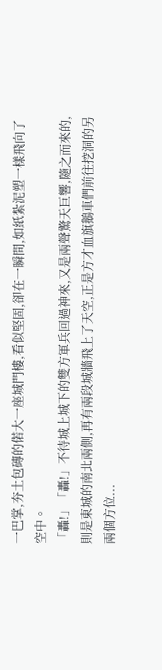一巴掌,夯土包磚的偌大一座城門樓,看似堅固,卻在一瞬間,如紙紮泥塑一樣飛向了空中。
「轟!」「轟!」不待城上城下的雙方軍兵回過神來,又是兩聲驚天巨響,隨之而來的,則是東城的南北兩側,再有兩段城牆飛上了天空,正是方才血旗鵝車們前往挖洞的另兩個方位...